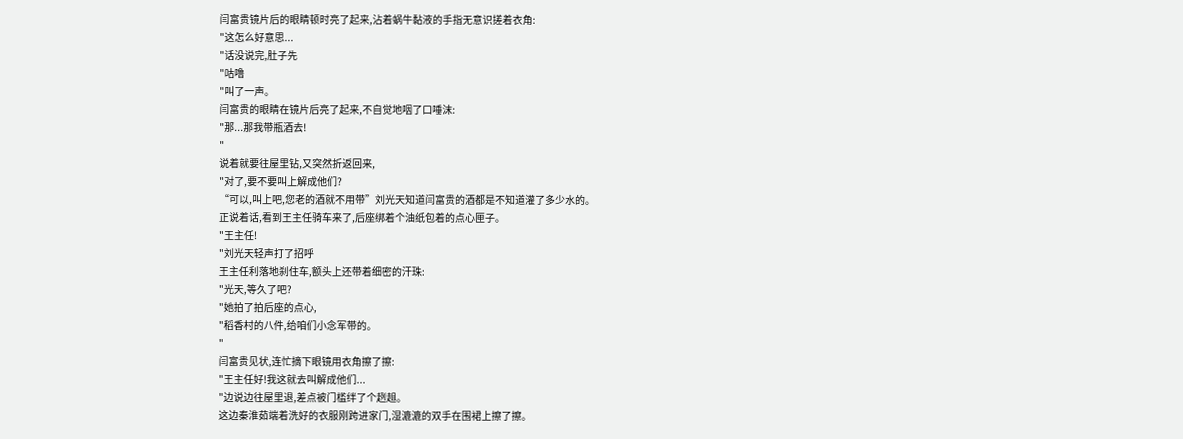闫富贵镜片后的眼睛顿时亮了起来,沾着蜗牛黏液的手指无意识搓着衣角:
"这怎么好意思...
"话没说完,肚子先
"咕噜
"叫了一声。
闫富贵的眼睛在镜片后亮了起来,不自觉地咽了口唾沫:
"那...那我带瓶酒去!
"
说着就要往屋里钻,又突然折返回来,
"对了,要不要叫上解成他们?
“可以,叫上吧,您老的酒就不用带”刘光天知道闫富贵的酒都是不知道灌了多少水的。
正说着话,看到王主任骑车来了,后座绑着个油纸包着的点心匣子。
"王主任!
"刘光天轻声打了招呼
王主任利落地刹住车,额头上还带着细密的汗珠:
"光天,等久了吧?
"她拍了拍后座的点心,
"稻香村的八件,给咱们小念军带的。
"
闫富贵见状,连忙摘下眼镜用衣角擦了擦:
"王主任好!我这就去叫解成他们...
"边说边往屋里退,差点被门槛绊了个趔趄。
这边秦淮茹端着洗好的衣服刚跨进家门,湿漉漉的双手在围裙上擦了擦。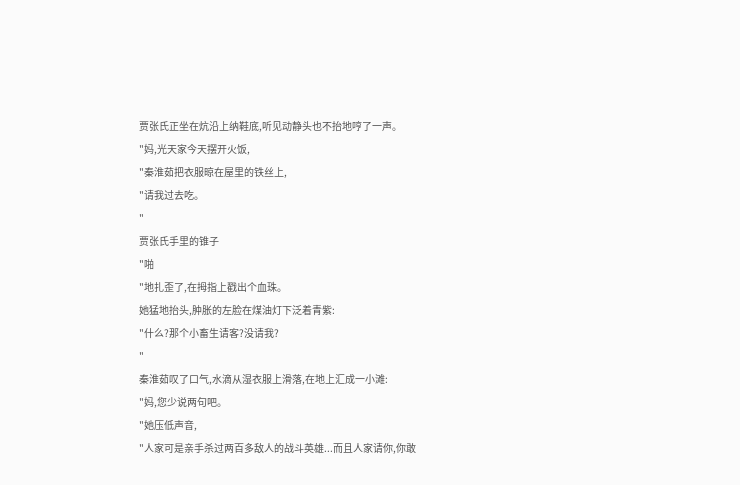贾张氏正坐在炕沿上纳鞋底,听见动静头也不抬地哼了一声。
"妈,光天家今天摆开火饭,
"秦淮茹把衣服晾在屋里的铁丝上,
"请我过去吃。
"
贾张氏手里的锥子
"啪
"地扎歪了,在拇指上戳出个血珠。
她猛地抬头,肿胀的左脸在煤油灯下泛着青紫:
"什么?那个小畜生请客?没请我?
"
秦淮茹叹了口气,水滴从湿衣服上滑落,在地上汇成一小滩:
"妈,您少说两句吧。
"她压低声音,
"人家可是亲手杀过两百多敌人的战斗英雄...而且人家请你,你敢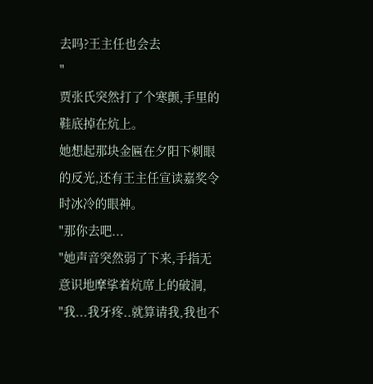去吗?王主任也会去
"
贾张氏突然打了个寒颤,手里的鞋底掉在炕上。
她想起那块金匾在夕阳下刺眼的反光,还有王主任宣读嘉奖令时冰冷的眼神。
"那你去吧...
"她声音突然弱了下来,手指无意识地摩挲着炕席上的破洞,
"我...我牙疼..就算请我,我也不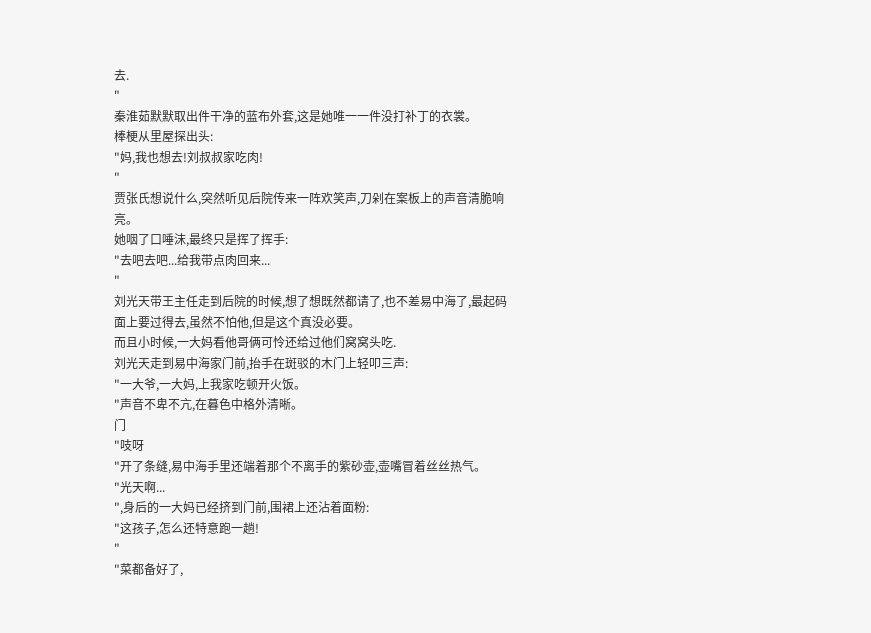去.
"
秦淮茹默默取出件干净的蓝布外套,这是她唯一一件没打补丁的衣裳。
棒梗从里屋探出头:
"妈,我也想去!刘叔叔家吃肉!
"
贾张氏想说什么,突然听见后院传来一阵欢笑声,刀剁在案板上的声音清脆响亮。
她咽了口唾沫,最终只是挥了挥手:
"去吧去吧...给我带点肉回来...
"
刘光天带王主任走到后院的时候,想了想既然都请了,也不差易中海了,最起码面上要过得去,虽然不怕他,但是这个真没必要。
而且小时候,一大妈看他哥俩可怜还给过他们窝窝头吃.
刘光天走到易中海家门前,抬手在斑驳的木门上轻叩三声:
"一大爷,一大妈,上我家吃顿开火饭。
"声音不卑不亢,在暮色中格外清晰。
门
"吱呀
"开了条缝,易中海手里还端着那个不离手的紫砂壶,壶嘴冒着丝丝热气。
"光天啊...
",身后的一大妈已经挤到门前,围裙上还沾着面粉:
"这孩子,怎么还特意跑一趟!
"
"菜都备好了,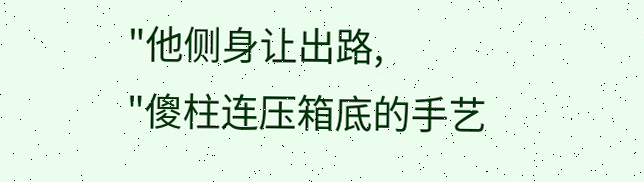"他侧身让出路,
"傻柱连压箱底的手艺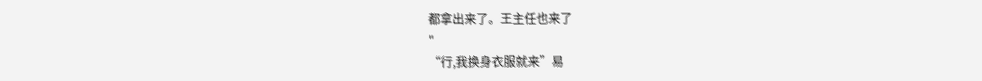都拿出来了。王主任也来了
"
“行,我换身衣服就来”易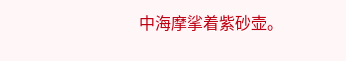中海摩挲着紫砂壶。